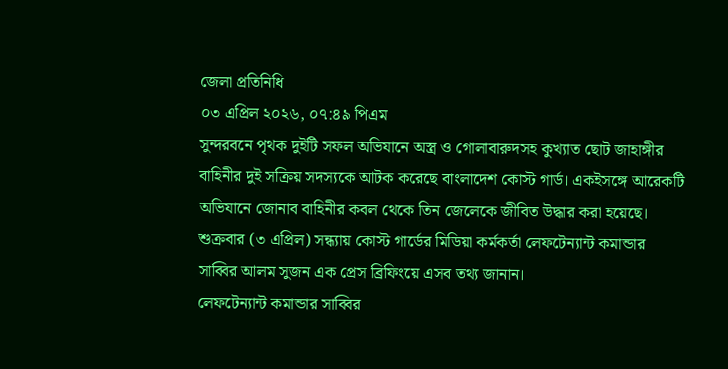জেলা প্রতিনিধি
০৩ এপ্রিল ২০২৬, ০৭:৪৯ পিএম
সুন্দরবনে পৃথক দুইটি সফল অভিযানে অস্ত্র ও গোলাবারুদসহ কুখ্যাত ছোট জাহাঙ্গীর বাহিনীর দুই সক্রিয় সদস্যকে আটক করেছে বাংলাদেশ কোস্ট গার্ড। একইসঙ্গে আরেকটি অভিযানে জোনাব বাহিনীর কবল থেকে তিন জেলেকে জীবিত উদ্ধার করা হয়েছে।
শুক্রবার (৩ এপ্রিল) সন্ধ্যায় কোস্ট গার্ডের মিডিয়া কর্মকর্তা লেফটেন্যান্ট কমান্ডার সাব্বির আলম সুজন এক প্রেস ব্রিফিংয়ে এসব তথ্য জানান।
লেফটেন্যান্ট কমান্ডার সাব্বির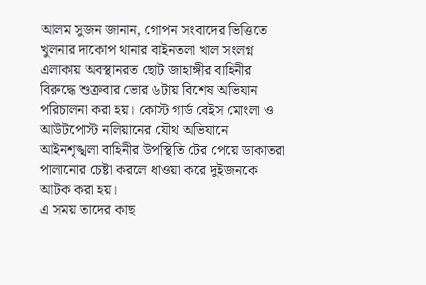আলম সুজন জানান, গোপন সংবাদের ভিত্তিতে খুলনার দাকোপ থানার বাইনতলা খাল সংলগ্ন এলাকায় অবস্থানরত ছোট জাহাঙ্গীর বাহিনীর বিরুদ্ধে শুক্রবার ভোর ৬টায় বিশেষ অভিযান পরিচালনা করা হয়। কোস্ট গার্ড বেইস মোংলা ও আউটপোস্ট নলিয়ানের যৌথ অভিযানে আইনশৃঙ্খলা বাহিনীর উপস্থিতি টের পেয়ে ডাকাতরা পালানোর চেষ্টা করলে ধাওয়া করে দুইজনকে আটক করা হয়।
এ সময় তাদের কাছ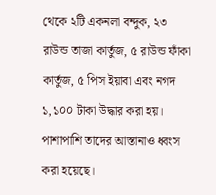থেকে ২টি একনলা বন্দুক, ২৩ রাউন্ড তাজা কার্তুজ, ৫ রাউন্ড ফাঁকা কার্তুজ, ৫ পিস ইয়াবা এবং নগদ ১,১০০ টাকা উদ্ধার করা হয়। পাশাপাশি তাদের আস্তানাও ধ্বংস করা হয়েছে।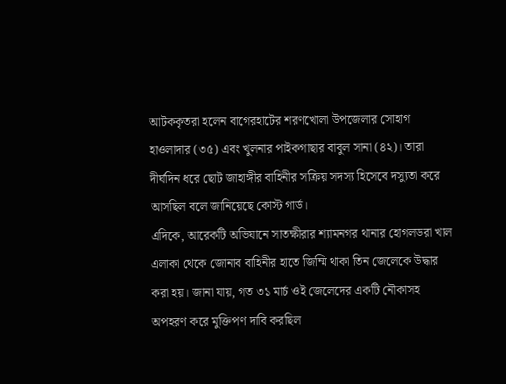আটককৃতরা হলেন বাগেরহাটের শরণখোলা উপজেলার সোহাগ হাওলাদার (৩৫) এবং খুলনার পাইকগাছার বাবুল সানা (৪২)। তারা দীর্ঘদিন ধরে ছোট জাহাঙ্গীর বাহিনীর সক্রিয় সদস্য হিসেবে দস্যুতা করে আসছিল বলে জানিয়েছে কোস্ট গার্ড।
এদিকে, আরেকটি অভিযানে সাতক্ষীরার শ্যামনগর থানার হোগলডরা খাল এলাকা থেকে জোনাব বাহিনীর হাতে জিম্মি থাকা তিন জেলেকে উদ্ধার করা হয়। জানা যায়, গত ৩১ মার্চ ওই জেলেদের একটি নৌকাসহ অপহরণ করে মুক্তিপণ দাবি করছিল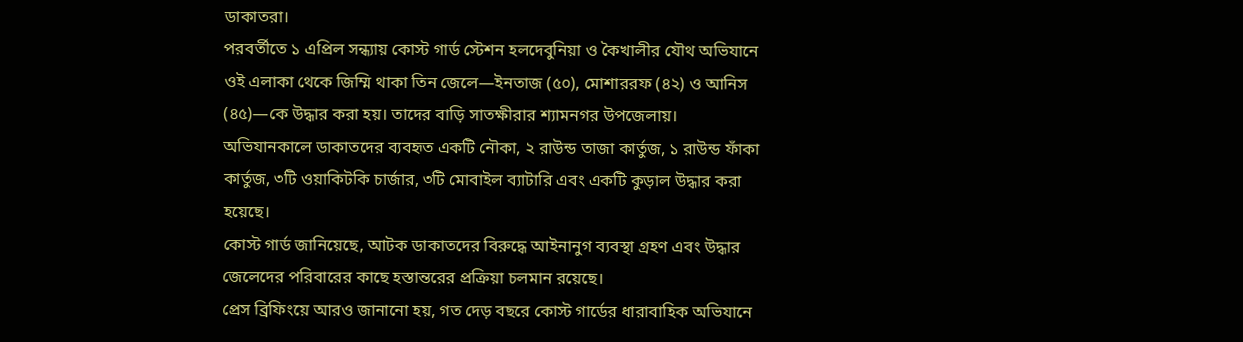ডাকাতরা।
পরবর্তীতে ১ এপ্রিল সন্ধ্যায় কোস্ট গার্ড স্টেশন হলদেবুনিয়া ও কৈখালীর যৌথ অভিযানে ওই এলাকা থেকে জিম্মি থাকা তিন জেলে—ইনতাজ (৫০), মোশাররফ (৪২) ও আনিস (৪৫)—কে উদ্ধার করা হয়। তাদের বাড়ি সাতক্ষীরার শ্যামনগর উপজেলায়।
অভিযানকালে ডাকাতদের ব্যবহৃত একটি নৌকা, ২ রাউন্ড তাজা কার্তুজ, ১ রাউন্ড ফাঁকা কার্তুজ, ৩টি ওয়াকিটকি চার্জার, ৩টি মোবাইল ব্যাটারি এবং একটি কুড়াল উদ্ধার করা হয়েছে।
কোস্ট গার্ড জানিয়েছে, আটক ডাকাতদের বিরুদ্ধে আইনানুগ ব্যবস্থা গ্রহণ এবং উদ্ধার জেলেদের পরিবারের কাছে হস্তান্তরের প্রক্রিয়া চলমান রয়েছে।
প্রেস ব্রিফিংয়ে আরও জানানো হয়, গত দেড় বছরে কোস্ট গার্ডের ধারাবাহিক অভিযানে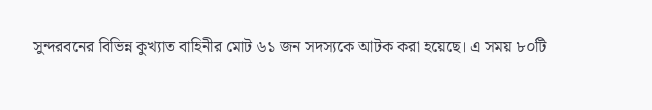সুন্দরবনের বিভিন্ন কুখ্যাত বাহিনীর মোট ৬১ জন সদস্যকে আটক করা হয়েছে। এ সময় ৮০টি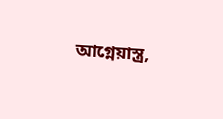আগ্নেয়াস্ত্র,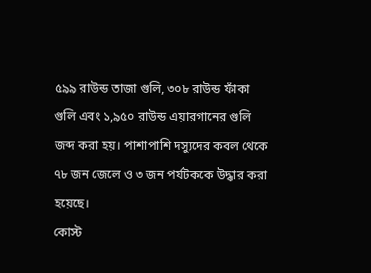৫৯৯ রাউন্ড তাজা গুলি, ৩০৮ রাউন্ড ফাঁকা গুলি এবং ১,৯৫০ রাউন্ড এয়ারগানের গুলি জব্দ করা হয়। পাশাপাশি দস্যুদের কবল থেকে ৭৮ জন জেলে ও ৩ জন পর্যটককে উদ্ধার করা হয়েছে।
কোস্ট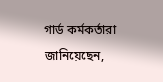গার্ড কর্মকর্তারা জানিয়েছেন,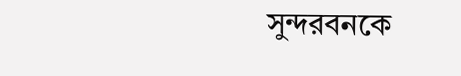সুন্দরবনকে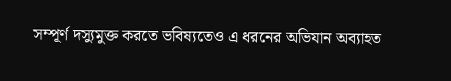সম্পূর্ণ দস্যুমুক্ত করতে ভবিষ্যতেও এ ধরনের অভিযান অব্যাহত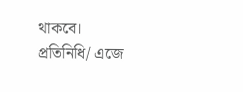থাকবে।
প্রতিনিধি/ এজে